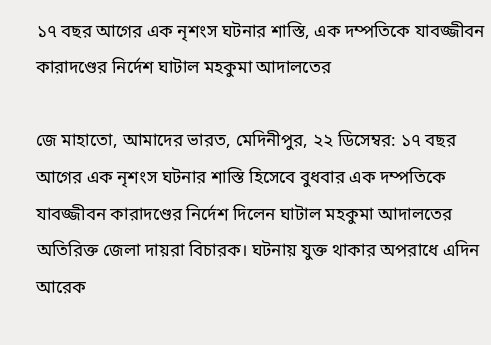১৭ বছর আগের এক নৃশংস ঘটনার শাস্তি, এক দম্পতিকে যাবজ্জীবন কারাদণ্ডের নির্দেশ ঘাটাল মহকুমা আদালতের

জে মাহাতো, আমাদের ভারত, মেদিনীপুর, ২২ ডিসেম্বর: ১৭ বছর আগের এক নৃশংস ঘটনার শাস্তি হিসেবে বুধবার এক দম্পতিকে যাবজ্জীবন কারাদণ্ডের নির্দেশ দিলেন ঘাটাল মহকুমা আদালতের অতিরিক্ত জেলা দায়রা বিচারক। ঘটনায় যুক্ত থাকার অপরাধে এদিন আরেক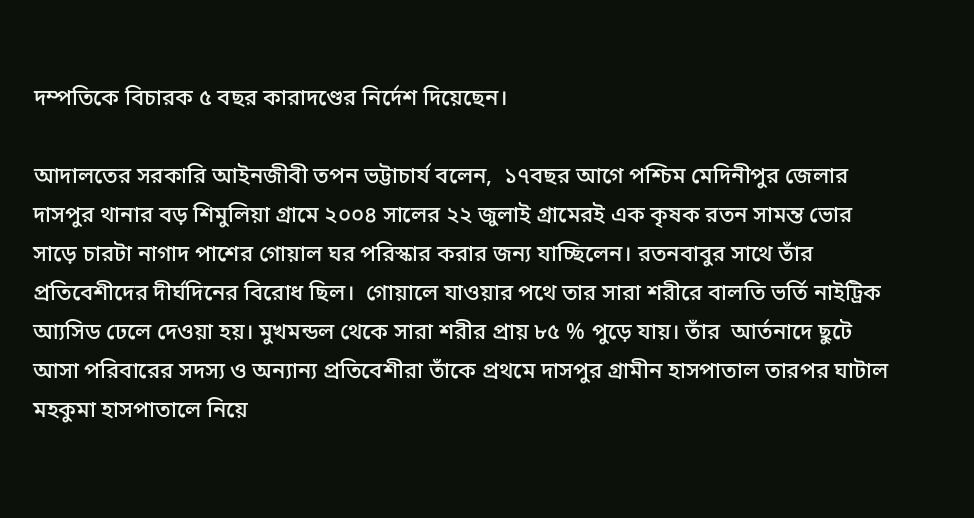দম্পতিকে বিচারক ৫ বছর কারাদণ্ডের নির্দেশ দিয়েছেন।

আদালতের সরকারি আইনজীবী তপন ভট্টাচার্য বলেন,  ১৭বছর আগে পশ্চিম মেদিনীপুর জেলার দাসপুর থানার বড় শিমুলিয়া গ্রামে ২০০৪ সালের ২২ জুলাই গ্রামেরই এক কৃষক রতন সামন্ত ভোর সাড়ে চারটা নাগাদ পাশের গোয়াল ঘর পরিস্কার করার জন্য যাচ্ছিলেন। রতনবাবুর সাথে তাঁর  প্রতিবেশীদের দীর্ঘদিনের বিরোধ ছিল।  গোয়ালে যাওয়ার পথে তার সারা শরীরে বালতি ভর্তি নাইট্রিক আ্যসিড ঢেলে দেওয়া হয়। মুখমন্ডল থেকে সারা শরীর প্রায় ৮৫ % পুড়ে যায়। তাঁর  আর্তনাদে ছুটে আসা পরিবারের সদস্য ও অন্যান্য প্রতিবেশীরা তাঁকে প্রথমে দাসপুর গ্রামীন হাসপাতাল তারপর ঘাটাল মহকুমা হাসপাতালে নিয়ে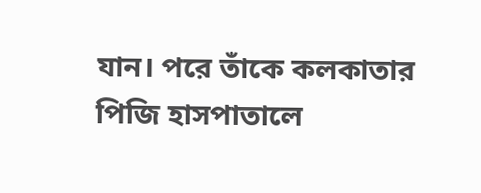যান। পরে তাঁকে কলকাতার পিজি হাসপাতালে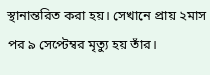স্থানান্তরিত করা হয়। সেখানে প্রায় ২মাস পর ৯ সেপ্টেম্বর মৃত্যু হয় তাঁর।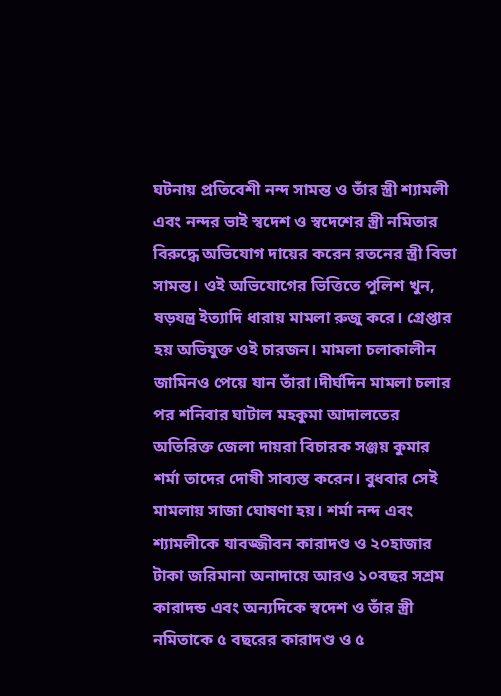ঘটনায় প্রতিবেশী নন্দ সামন্ত ও তাঁর স্ত্রী শ্যামলী এবং নন্দর ভাই স্বদেশ ও স্বদেশের স্ত্রী নমিতার বিরুদ্ধে অভিযোগ দায়ের করেন রতনের স্ত্রী বিভা সামন্ত। ওই অভিযোগের ভিত্তিতে পুলিশ খুন, ষড়যন্ত্র ইত্যাদি ধারায় মামলা রুজু করে। গ্রেপ্তার হয় অভিযুক্ত ওই চারজন। মামলা চলাকালীন জামিনও পেয়ে যান তাঁরা।দীর্ঘদিন মামলা চলার পর শনিবার ঘাটাল মহকুমা আদালতের অতিরিক্ত জেলা দায়রা বিচারক সঞ্জয় কুমার শর্মা তাদের দোষী সাব্যস্ত করেন। বুধবার সেই মামলায় সাজা ঘোষণা হয়। শর্মা নন্দ এবং শ্যামলীকে যাবজ্জীবন কারাদণ্ড ও ২০হাজার টাকা জরিমানা অনাদায়ে আরও ১০বছর সশ্রম কারাদন্ড এবং অন্যদিকে স্বদেশ ও তাঁর স্ত্রী নমিতাকে ৫ বছরের কারাদণ্ড ও ৫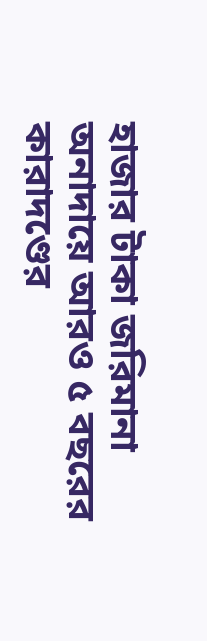হাজার টাকা জরিমানা অনাদায়ে আরও ৫ বছরের কারাদণ্ডের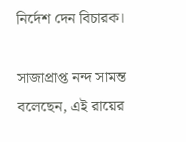নির্দেশ দেন বিচারক।

সাজাপ্রাপ্ত নন্দ সামন্ত বলেছেন, এই রায়ের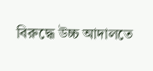বিরুদ্ধে উচ্চ আদালতে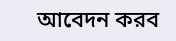আবেদন করব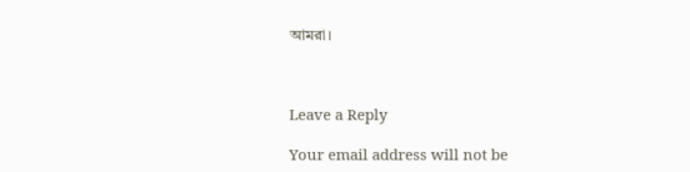আমরা।



Leave a Reply

Your email address will not be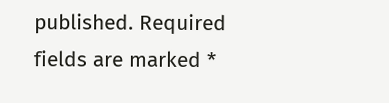published. Required fields are marked *